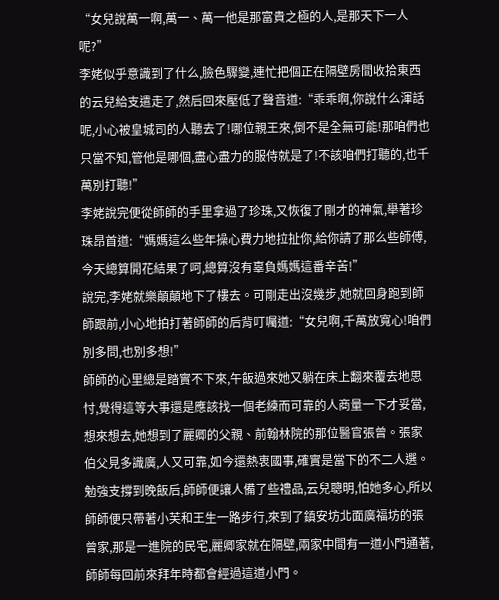“女兒說萬一啊,萬一、萬一他是那富貴之極的人,是那天下一人呢?”
李姥似乎意識到了什么,臉色驟變,連忙把個正在隔壁房間收拾東西的云兒給支遣走了,然后回來壓低了聲音道:“乖乖啊,你說什么渾話呢,小心被皇城司的人聽去了!哪位親王來,倒不是全無可能!那咱們也只當不知,管他是哪個,盡心盡力的服侍就是了!不該咱們打聽的,也千萬別打聽!”
李姥說完便從師師的手里拿過了珍珠,又恢復了剛才的神氣,舉著珍珠昂首道:“媽媽這么些年操心費力地拉扯你,給你請了那么些師傅,今天總算開花結果了呵,總算沒有辜負媽媽這番辛苦!”
說完,李姥就樂顛顛地下了樓去。可剛走出沒幾步,她就回身跑到師師跟前,小心地拍打著師師的后背叮囑道:“女兒啊,千萬放寬心!咱們別多問,也別多想!”
師師的心里總是踏實不下來,午飯過來她又躺在床上翻來覆去地思忖,覺得這等大事還是應該找一個老練而可靠的人商量一下才妥當,想來想去,她想到了麗卿的父親、前翰林院的那位醫官張曾。張家伯父見多識廣,人又可靠,如今還熱衷國事,確實是當下的不二人選。
勉強支撐到晚飯后,師師便讓人備了些禮品,云兒聰明,怕她多心,所以師師便只帶著小芙和王生一路步行,來到了鎮安坊北面廣福坊的張曾家,那是一進院的民宅,麗卿家就在隔壁,兩家中間有一道小門通著,師師每回前來拜年時都會經過這道小門。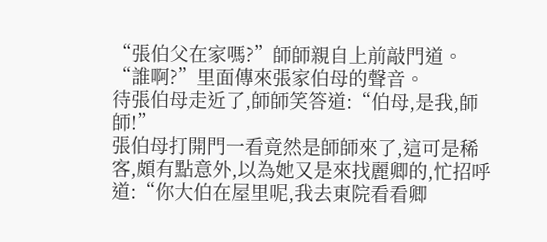“張伯父在家嗎?”師師親自上前敲門道。
“誰啊?”里面傳來張家伯母的聲音。
待張伯母走近了,師師笑答道:“伯母,是我,師師!”
張伯母打開門一看竟然是師師來了,這可是稀客,頗有點意外,以為她又是來找麗卿的,忙招呼道:“你大伯在屋里呢,我去東院看看卿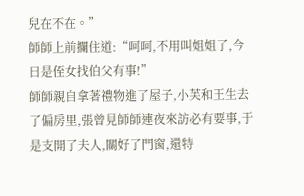兒在不在。”
師師上前攔住道:“呵呵,不用叫姐姐了,今日是侄女找伯父有事!”
師師親自拿著禮物進了屋子,小芙和王生去了偏房里,張曾見師師連夜來訪必有要事,于是支開了夫人,關好了門窗,還特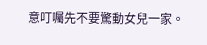意叮囑先不要驚動女兒一家。